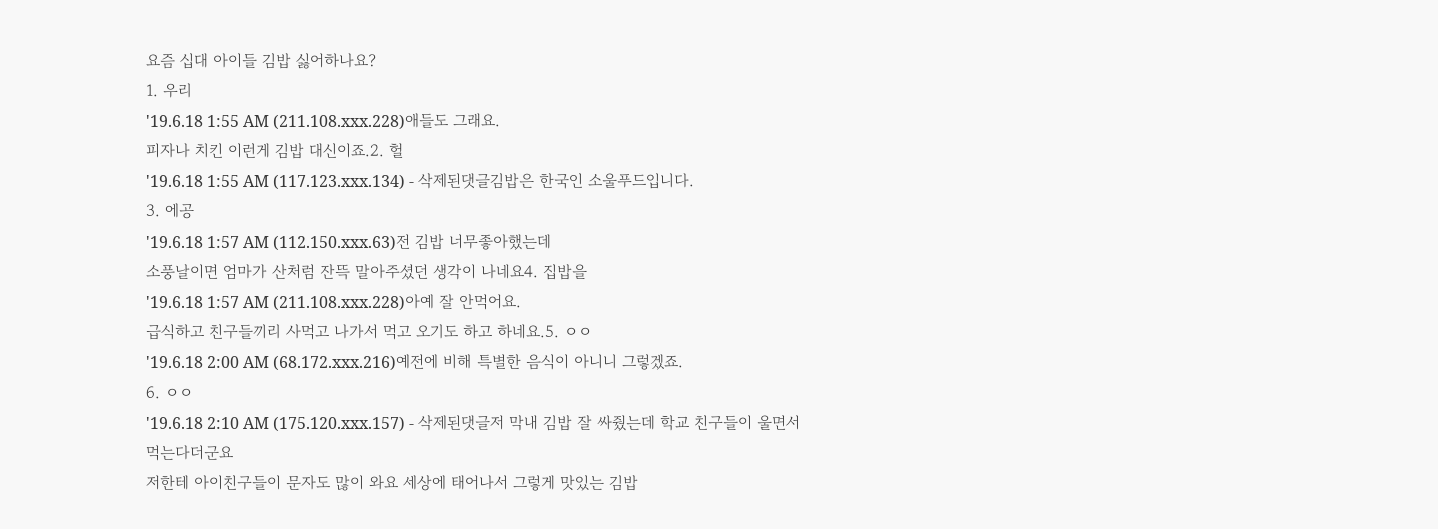요즘 십대 아이들 김밥 싫어하나요?
1. 우리
'19.6.18 1:55 AM (211.108.xxx.228)애들도 그래요.
피자나 치킨 이런게 김밥 대신이죠.2. 헐
'19.6.18 1:55 AM (117.123.xxx.134) - 삭제된댓글김밥은 한국인 소울푸드입니다.
3. 에공
'19.6.18 1:57 AM (112.150.xxx.63)전 김밥 너무좋아했는데
소풍날이면 엄마가 산처럼 잔뜩 말아주셨던 생각이 나네요4. 집밥을
'19.6.18 1:57 AM (211.108.xxx.228)아예 잘 안먹어요.
급식하고 친구들끼리 사먹고 나가서 먹고 오기도 하고 하네요.5. ㅇㅇ
'19.6.18 2:00 AM (68.172.xxx.216)예전에 비해 특별한 음식이 아니니 그렇겠죠.
6. ㅇㅇ
'19.6.18 2:10 AM (175.120.xxx.157) - 삭제된댓글저 막내 김밥 잘 싸줬는데 학교 친구들이 울면서 먹는다더군요
저한테 아이친구들이 문자도 많이 와요 세상에 태어나서 그렇게 맛있는 김밥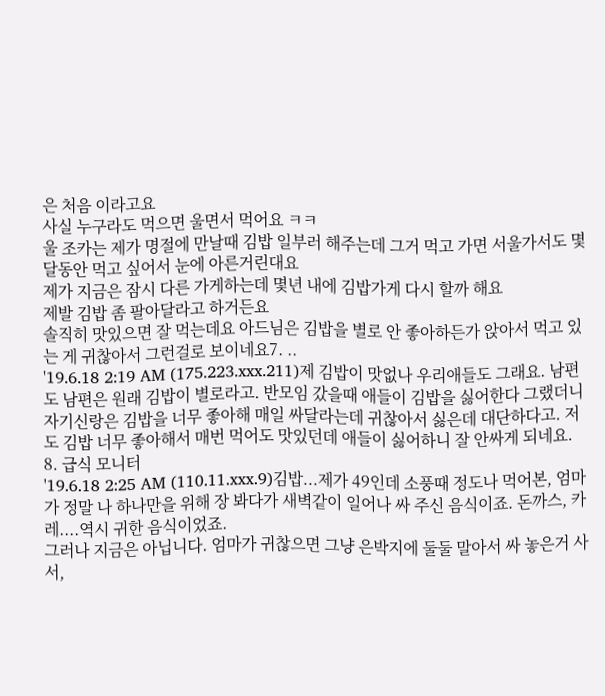은 처음 이라고요
사실 누구라도 먹으면 울면서 먹어요 ㅋㅋ
울 조카는 제가 명절에 만날때 김밥 일부러 해주는데 그거 먹고 가면 서울가서도 몇 달동안 먹고 싶어서 눈에 아른거린대요
제가 지금은 잠시 다른 가게하는데 몇년 내에 김밥가게 다시 할까 해요
제발 김밥 좀 팔아달라고 하거든요
솔직히 맛있으면 잘 먹는데요 아드님은 김밥을 별로 안 좋아하든가 앉아서 먹고 있는 게 귀찮아서 그런걸로 보이네요7. ..
'19.6.18 2:19 AM (175.223.xxx.211)제 김밥이 맛없나 우리애들도 그래요. 남편도 남편은 원래 김밥이 별로라고. 반모임 갔을때 애들이 김밥을 싫어한다 그랬더니 자기신랑은 김밥을 너무 좋아해 매일 싸달라는데 귀찮아서 싫은데 대단하다고. 저도 김밥 너무 좋아해서 매번 먹어도 맛있던데 애들이 싫어하니 잘 안싸게 되네요.
8. 급식 모니터
'19.6.18 2:25 AM (110.11.xxx.9)김밥...제가 49인데 소풍때 정도나 먹어본, 엄마가 정말 나 하나만을 위해 장 봐다가 새벽같이 일어나 싸 주신 음식이죠. 돈까스, 카레....역시 귀한 음식이었죠.
그러나 지금은 아닙니다. 엄마가 귀찮으면 그냥 은박지에 둘둘 말아서 싸 놓은거 사서,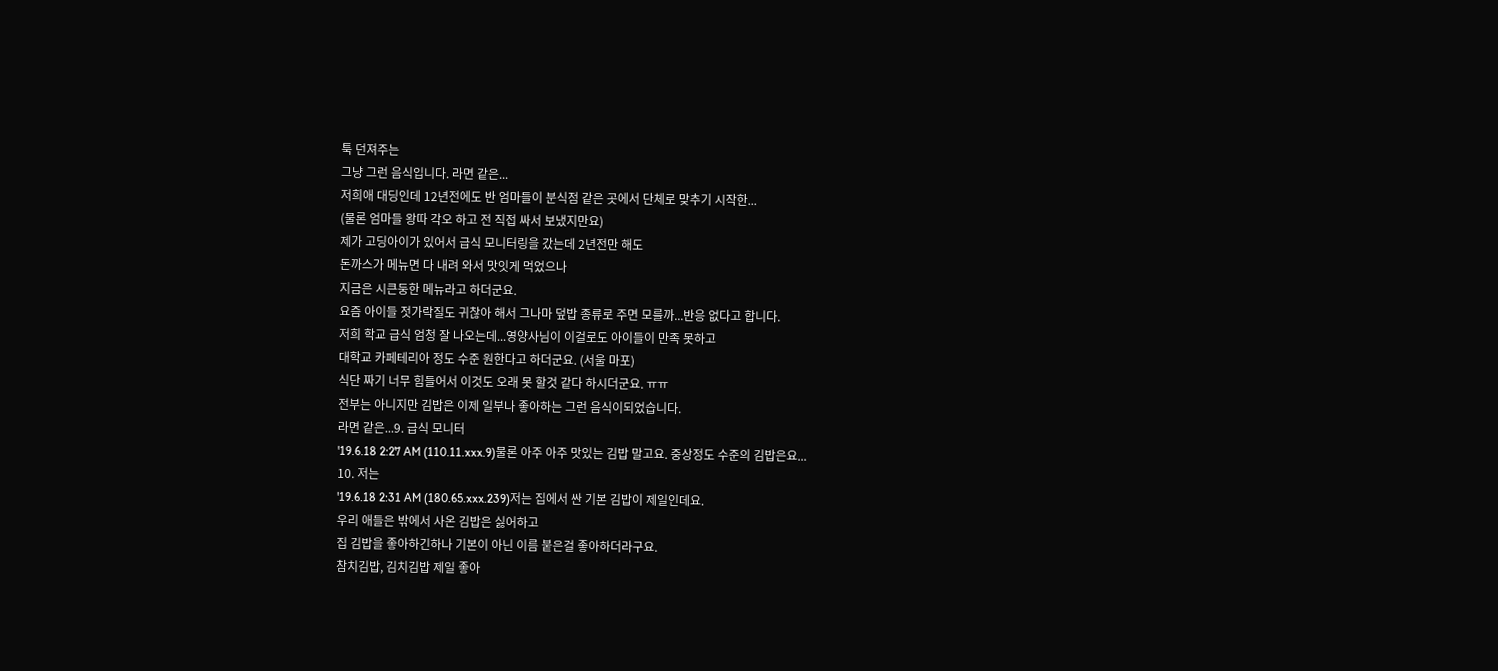툭 던져주는
그냥 그런 음식입니다. 라면 같은...
저희애 대딩인데 12년전에도 반 엄마들이 분식점 같은 곳에서 단체로 맞추기 시작한...
(물론 엄마들 왕따 각오 하고 전 직접 싸서 보냈지만요)
제가 고딩아이가 있어서 급식 모니터링을 갔는데 2년전만 해도
돈까스가 메뉴면 다 내려 와서 맛잇게 먹었으나
지금은 시큰둥한 메뉴라고 하더군요.
요즘 아이들 젓가락질도 귀찮아 해서 그나마 덮밥 종류로 주면 모를까...반응 없다고 합니다.
저희 학교 급식 엄청 잘 나오는데...영양사님이 이걸로도 아이들이 만족 못하고
대학교 카페테리아 정도 수준 원한다고 하더군요. (서울 마포)
식단 짜기 너무 힘들어서 이것도 오래 못 할것 같다 하시더군요. ㅠㅠ
전부는 아니지만 김밥은 이제 일부나 좋아하는 그런 음식이되었습니다.
라면 같은...9. 급식 모니터
'19.6.18 2:27 AM (110.11.xxx.9)물론 아주 아주 맛있는 김밥 말고요. 중상정도 수준의 김밥은요...
10. 저는
'19.6.18 2:31 AM (180.65.xxx.239)저는 집에서 싼 기본 김밥이 제일인데요.
우리 애들은 밖에서 사온 김밥은 싫어하고
집 김밥을 좋아하긴하나 기본이 아닌 이름 붙은걸 좋아하더라구요.
참치김밥, 김치김밥 제일 좋아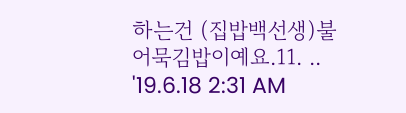하는건 (집밥백선생)불어묵김밥이예요.11. ..
'19.6.18 2:31 AM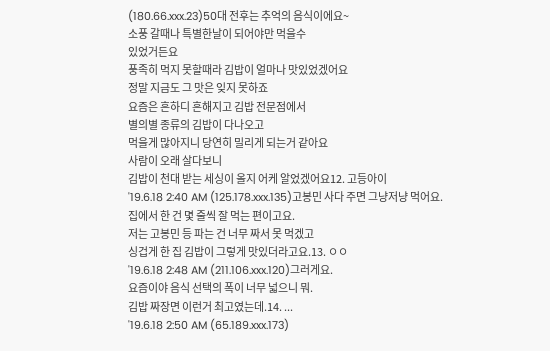(180.66.xxx.23)50대 전후는 추억의 음식이에요~
소풍 갈때나 특별한날이 되어야만 먹을수
있었거든요
풍족히 먹지 못할때라 김밥이 얼마나 맛있었겠어요
정말 지금도 그 맛은 잊지 못하죠
요즘은 흔하디 흔해지고 김밥 전문점에서
별의별 종류의 김밥이 다나오고
먹을게 많아지니 당연히 밀리게 되는거 같아요
사람이 오래 살다보니
김밥이 천대 받는 세싱이 올지 어케 알었겠어요12. 고등아이
'19.6.18 2:40 AM (125.178.xxx.135)고봉민 사다 주면 그냥저냥 먹어요.
집에서 한 건 몇 줄씩 잘 먹는 편이고요.
저는 고봉민 등 파는 건 너무 짜서 못 먹겠고
싱겁게 한 집 김밥이 그렇게 맛있더라고요.13. ㅇㅇ
'19.6.18 2:48 AM (211.106.xxx.120)그러게요.
요즘이야 음식 선택의 폭이 너무 넓으니 뭐.
김밥 짜장면 이런거 최고였는데.14. ...
'19.6.18 2:50 AM (65.189.xxx.173)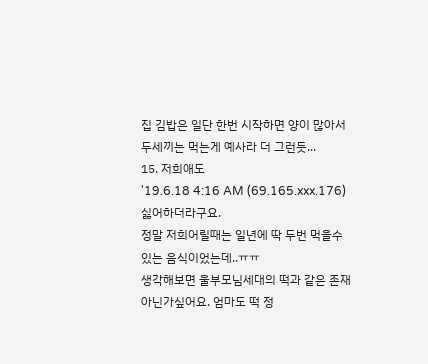집 김밥은 일단 한번 시작하면 양이 많아서 두세끼는 먹는게 예사라 더 그런듯...
15. 저희애도
'19.6.18 4:16 AM (69.165.xxx.176)싫어하더라구요.
정말 저희어릴때는 일년에 딱 두번 먹을수있는 음식이었는데..ㅠㅠ
생각해보면 울부모님세대의 떡과 같은 존재 아닌가싶어요. 엄마도 떡 정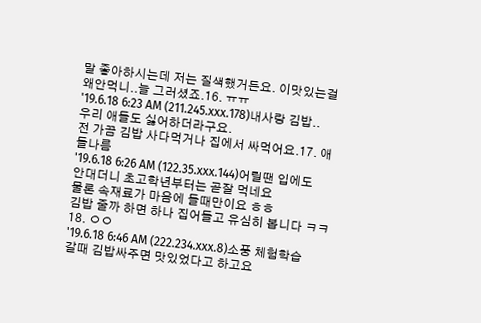말 좋아하시는데 저는 질색했거든요. 이맛있는걸 왜안먹니..늘 그러셨죠.16. ㅠㅠ
'19.6.18 6:23 AM (211.245.xxx.178)내사랑 김밥..
우리 애들도 싫어하더라구요.
전 가끔 김밥 사다먹거나 집에서 싸먹어요.17. 애들나름
'19.6.18 6:26 AM (122.35.xxx.144)어릴땐 입에도 안대더니 초고학년부터는 곧잘 먹네요
물론 속재료가 마음에 들때만이요 ㅎㅎ
김밥 줄까 하면 하나 집어들고 유심히 봅니다 ㅋㅋ18. ㅇㅇ
'19.6.18 6:46 AM (222.234.xxx.8)소풍 체험학습 갈때 김밥싸주면 맛있었다고 하고요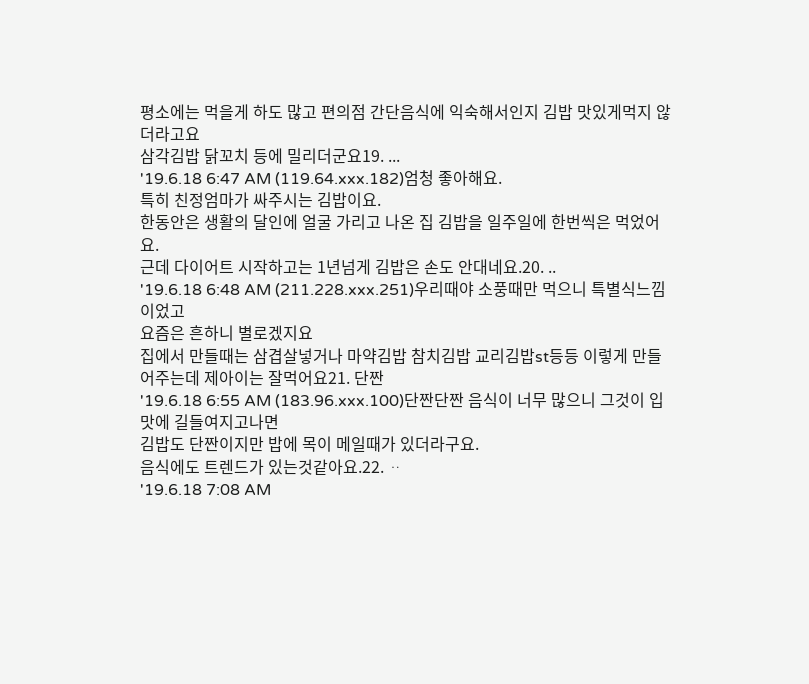평소에는 먹을게 하도 많고 편의점 간단음식에 익숙해서인지 김밥 맛있게먹지 않더라고요
삼각김밥 닭꼬치 등에 밀리더군요19. ...
'19.6.18 6:47 AM (119.64.xxx.182)엄청 좋아해요.
특히 친정엄마가 싸주시는 김밥이요.
한동안은 생활의 달인에 얼굴 가리고 나온 집 김밥을 일주일에 한번씩은 먹었어요.
근데 다이어트 시작하고는 1년넘게 김밥은 손도 안대네요.20. ..
'19.6.18 6:48 AM (211.228.xxx.251)우리때야 소풍때만 먹으니 특별식느낌이었고
요즘은 흔하니 별로겠지요
집에서 만들때는 삼겹살넣거나 마약김밥 참치김밥 교리김밥st등등 이렇게 만들어주는데 제아이는 잘먹어요21. 단짠
'19.6.18 6:55 AM (183.96.xxx.100)단짠단짠 음식이 너무 많으니 그것이 입맛에 길들여지고나면
김밥도 단짠이지만 밥에 목이 메일때가 있더라구요.
음식에도 트렌드가 있는것같아요.22. ᆢ
'19.6.18 7:08 AM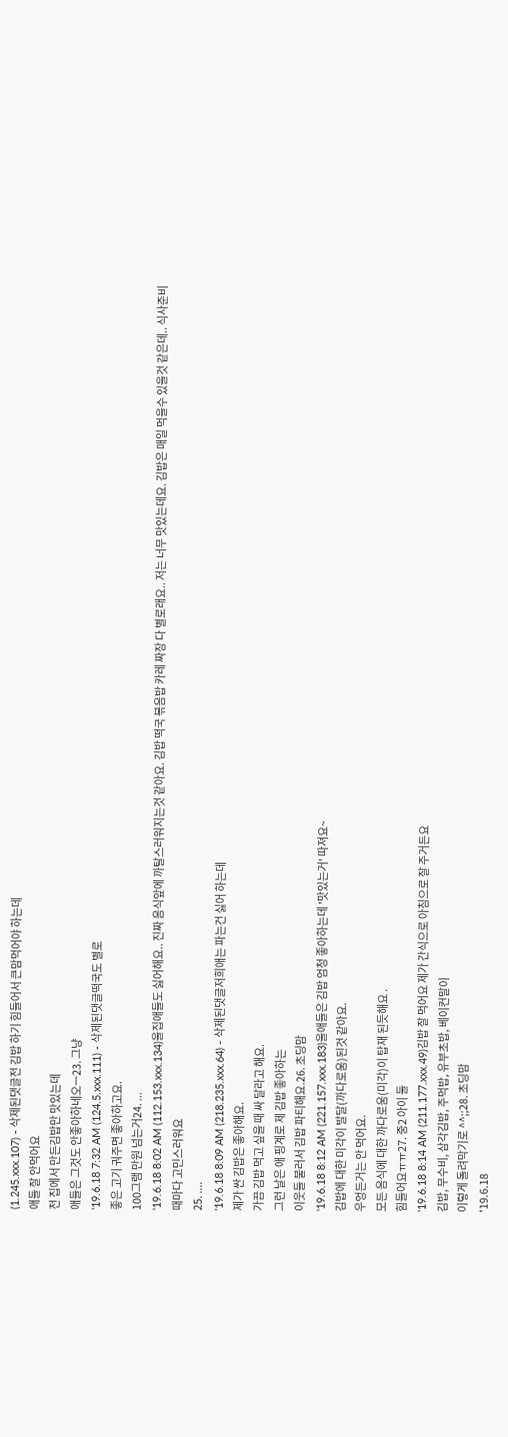(1.245.xxx.107) - 삭제된댓글전 김밥 하기 힘들어서 큰맘먹어야 하는데
애들 잘 안먹어요
전 집에서 만든김밥만 맛있는데
애들은 그것도 안좋아하네오ㅡ23. 그냥
'19.6.18 7:32 AM (124.5.xxx.111) - 삭제된댓글떡국도 별로
좋은 고기 궈주면 좋아하고요.
100그램 만원 넘는거24. ...
'19.6.18 8:02 AM (112.153.xxx.134)울집애들도 싫어해요.. 진짜 음식앞에 까탈스러워지는것 같아요. 김밥 떡국 볶음밥 카레 짜장 다 별로래요.. 저는 너무 맛있는데요. 김밥은 매일 먹을수 있을것 같은데.. 식사준비때마다 고민스러워요
25. ....
'19.6.18 8:09 AM (218.235.xxx.64) - 삭제된댓글저희애는 파는건 싫어 하는데
제가 싼 김밥은 좋아해요.
가끔 김밥 먹고 싶을 때 싸 달라고 해요.
그런 날은 애 핑계로 제 김밥 좋아하는
이웃들 불러서 김밥 파티해요.26. 초딩맘
'19.6.18 8:12 AM (221.157.xxx.183)울애들은 김밥 엄청 좋아하는데 '맛있는거' 따져요~
김밥에 대한 미각이 발달(까다로움)된것 같아요.
우엉든거는 안 먹어요.
모든 음식에 대한 까다로움(미각)이 탑재 된듯해요 .
힘들어요ㅠㅠ27. 중2 아이 둘
'19.6.18 8:14 AM (211.177.xxx.49)김밥 잘 먹어요 제가 간식으로 아침으로 잘 주거든요
김밥, 무수비, 삼각김밥, 주먹밥, 유부초밥, 베이컨말이
이렇게 돌려막기로 ^^;;28. 초딩맘
'19.6.18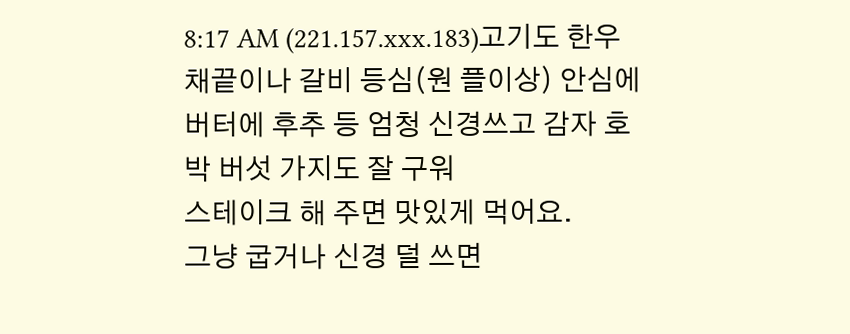8:17 AM (221.157.xxx.183)고기도 한우 채끝이나 갈비 등심(원 플이상) 안심에 버터에 후추 등 엄청 신경쓰고 감자 호박 버섯 가지도 잘 구워
스테이크 해 주면 맛있게 먹어요.
그냥 굽거나 신경 덜 쓰면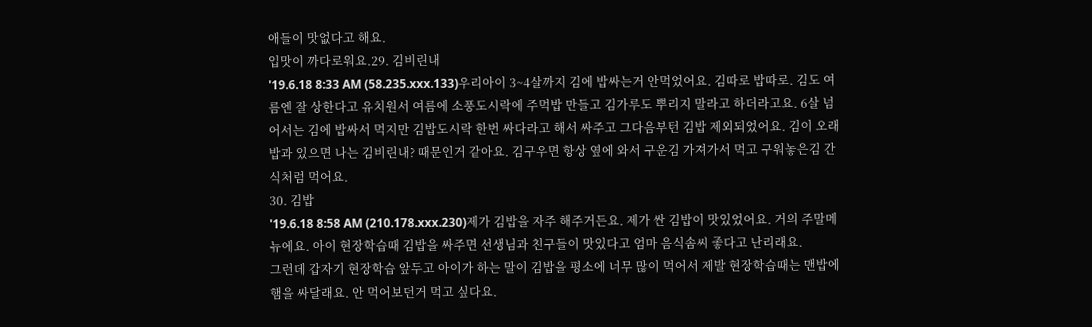애들이 맛없다고 해요.
입맛이 까다로워요.29. 김비린내
'19.6.18 8:33 AM (58.235.xxx.133)우리아이 3~4살까지 김에 밥싸는거 안먹었어요. 김따로 밥따로. 김도 여름엔 잘 상한다고 유치원서 여름에 소풍도시락에 주먹밥 만들고 김가루도 뿌리지 말라고 하더라고요. 6살 넘어서는 김에 밥싸서 먹지만 김밥도시락 한번 싸다라고 해서 싸주고 그다음부턴 김밥 제외되었어요. 김이 오래 밥과 있으면 나는 김비린내? 때문인거 같아요. 김구우면 항상 옆에 와서 구운김 가져가서 먹고 구워놓은김 간식처럼 먹어요.
30. 김밥
'19.6.18 8:58 AM (210.178.xxx.230)제가 김밥을 자주 해주거든요. 제가 싼 김밥이 맛있었어요. 거의 주말메뉴에요. 아이 현장학습때 김밥을 싸주면 선생님과 친구들이 맛있다고 엄마 음식솜씨 좋다고 난리래요.
그런데 갑자기 현장학습 앞두고 아이가 하는 말이 김밥을 평소에 너무 많이 먹어서 제발 현장학습때는 맨밥에 햄을 싸달래요. 안 먹어보던거 먹고 싶다요.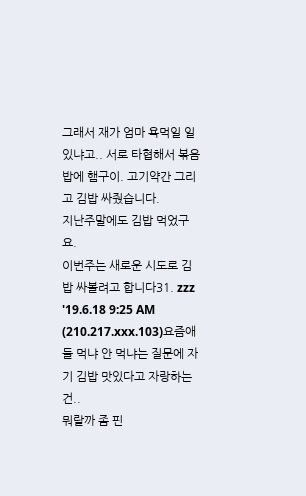그래서 재가 엄마 욕먹일 일 있냐고.. 서로 타협해서 볶음밥에 햄구이. 고기약간 그리고 김밥 싸줬습니다.
지난주말에도 김밥 먹었구요.
이번주는 새로운 시도로 김밥 싸볼려고 합니다31. zzz
'19.6.18 9:25 AM (210.217.xxx.103)요즘애들 먹냐 안 먹냐는 질문에 자기 김밥 맛있다고 자랑하는 건..
뭐랄까 좀 핀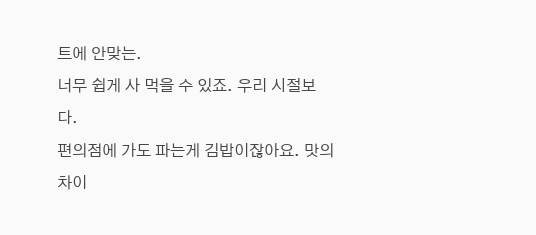트에 안맞는.
너무 쉽게 사 먹을 수 있죠. 우리 시절보다.
편의점에 가도 파는게 김밥이잖아요. 맛의 차이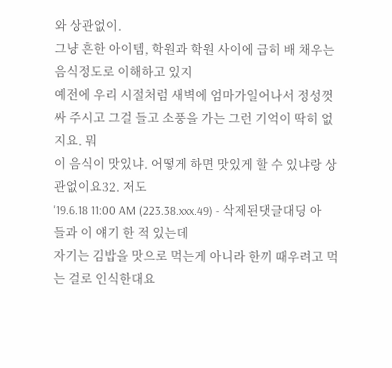와 상관없이.
그냥 흔한 아이템, 학원과 학원 사이에 급히 배 채우는 음식정도로 이해하고 있지
예전에 우리 시절처럼 새벽에 엄마가일어나서 정성껏 싸 주시고 그걸 들고 소풍을 가는 그런 기억이 딱히 없지요. 뭐
이 음식이 맛있냐. 어떻게 하면 맛있게 할 수 있냐랑 상관없이요32. 저도
'19.6.18 11:00 AM (223.38.xxx.49) - 삭제된댓글대딩 아들과 이 얘기 한 적 있는데
자기는 김밥을 맛으로 먹는게 아니라 한끼 때우려고 먹는 걸로 인식한대요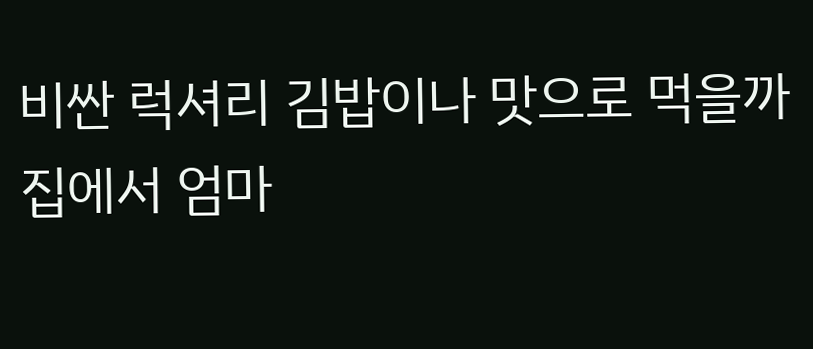비싼 럭셔리 김밥이나 맛으로 먹을까
집에서 엄마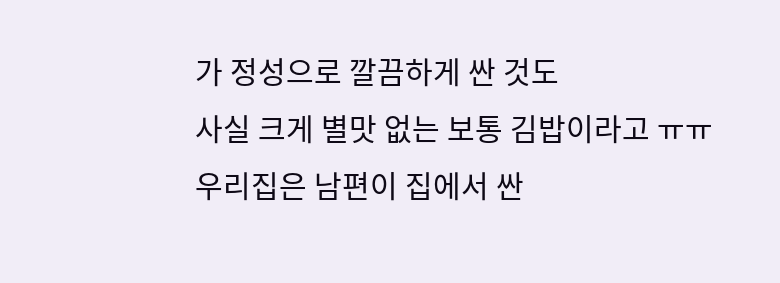가 정성으로 깔끔하게 싼 것도
사실 크게 별맛 없는 보통 김밥이라고 ㅠㅠ
우리집은 남편이 집에서 싼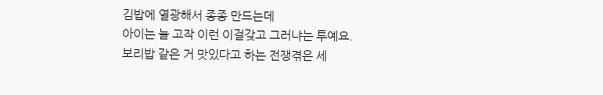김밥에 열광해서 종종 만드는데
아이는 늘 고작 이런 이걸갖고 그러냐는 투예요.
보리밥 같은 거 맛있다고 하는 전쟁겪은 세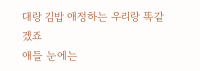대랑 김밥 애정하는 우리랑 똑같겠죠
애들 눈에는